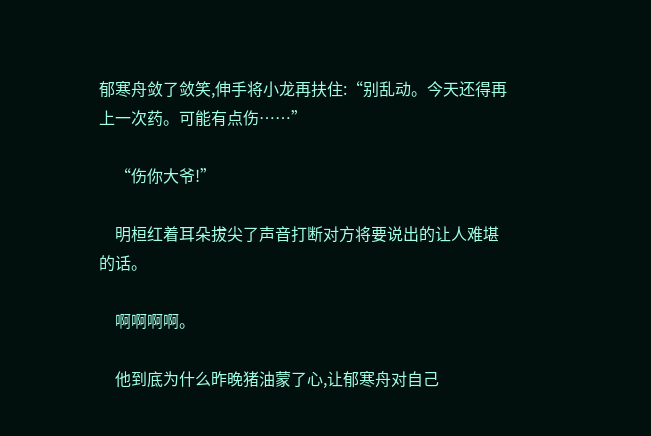郁寒舟敛了敛笑,伸手将小龙再扶住:“别乱动。今天还得再上一次药。可能有点伤……”

    “伤你大爷!”

    明桓红着耳朵拔尖了声音打断对方将要说出的让人难堪的话。

    啊啊啊啊。

    他到底为什么昨晚猪油蒙了心,让郁寒舟对自己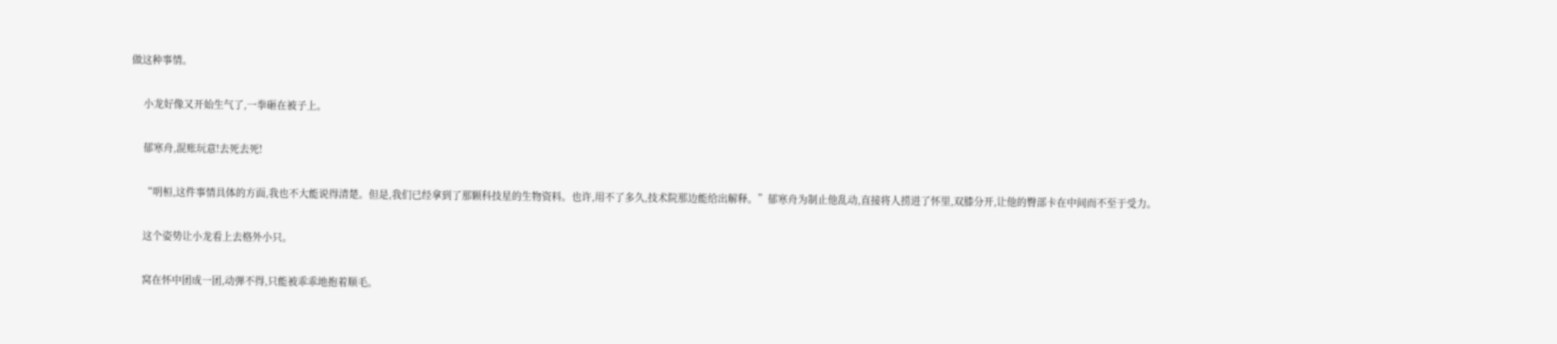做这种事情。

    小龙好像又开始生气了,一拳砸在被子上。

    郁寒舟,混账玩意!去死去死!

    “明桓,这件事情具体的方面,我也不大能说得清楚。但是,我们已经拿到了那颗科技星的生物资料。也许,用不了多久,技术院那边能给出解释。”郁寒舟为制止他乱动,直接将人捞进了怀里,双膝分开,让他的臀部卡在中间而不至于受力。

    这个姿势让小龙看上去格外小只。

    窝在怀中团成一团,动弹不得,只能被乖乖地抱着顺毛。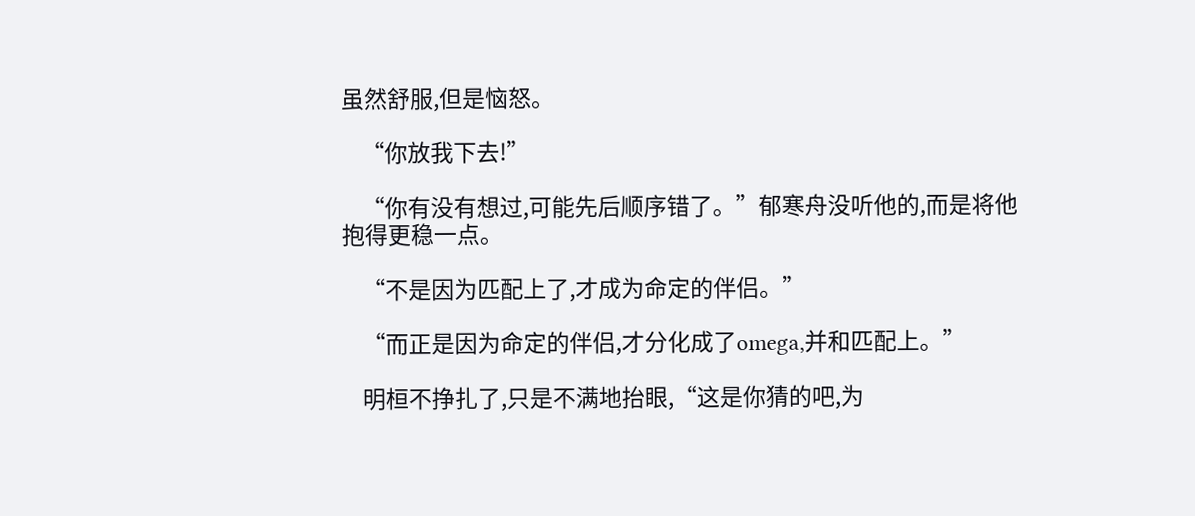虽然舒服,但是恼怒。

    “你放我下去!”

    “你有没有想过,可能先后顺序错了。”郁寒舟没听他的,而是将他抱得更稳一点。

    “不是因为匹配上了,才成为命定的伴侣。”

    “而正是因为命定的伴侣,才分化成了omega,并和匹配上。”

    明桓不挣扎了,只是不满地抬眼,“这是你猜的吧,为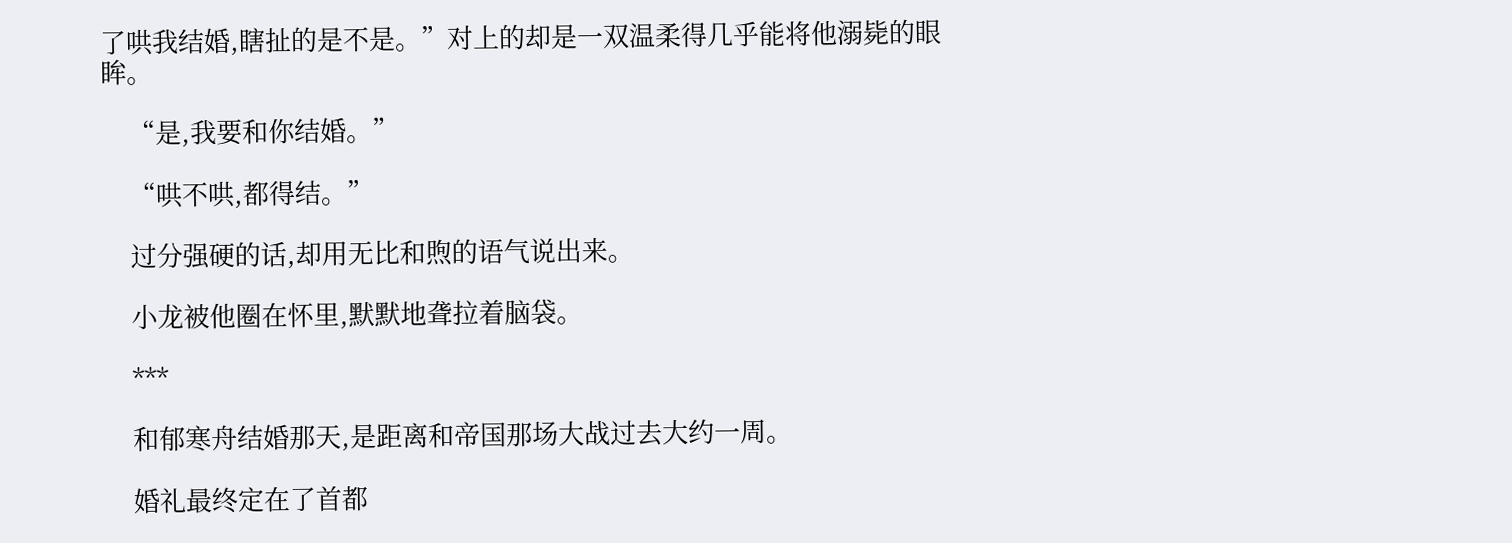了哄我结婚,瞎扯的是不是。”对上的却是一双温柔得几乎能将他溺毙的眼眸。

    “是,我要和你结婚。”

    “哄不哄,都得结。”

    过分强硬的话,却用无比和煦的语气说出来。

    小龙被他圈在怀里,默默地聋拉着脑袋。

    ***

    和郁寒舟结婚那天,是距离和帝国那场大战过去大约一周。

    婚礼最终定在了首都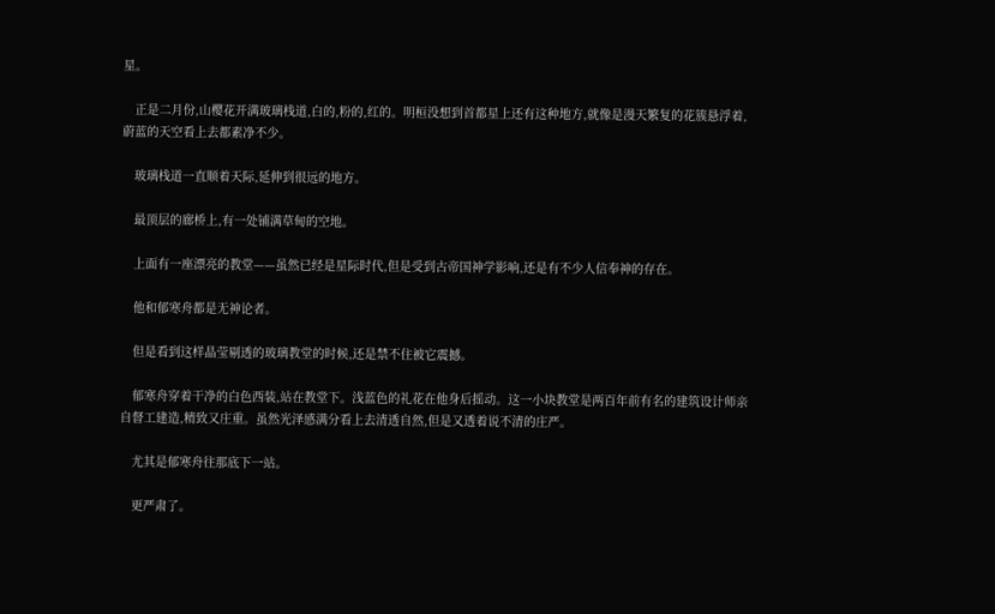星。

    正是二月份,山樱花开满玻璃栈道,白的,粉的,红的。明桓没想到首都星上还有这种地方,就像是漫天繁复的花簇悬浮着,蔚蓝的天空看上去都素净不少。

    玻璃栈道一直顺着天际,延伸到很远的地方。

    最顶层的廊桥上,有一处铺满草甸的空地。

    上面有一座漂亮的教堂——虽然已经是星际时代,但是受到古帝国神学影响,还是有不少人信奉神的存在。

    他和郁寒舟都是无神论者。

    但是看到这样晶莹剔透的玻璃教堂的时候,还是禁不住被它震撼。

    郁寒舟穿着干净的白色西装,站在教堂下。浅蓝色的礼花在他身后摇动。这一小块教堂是两百年前有名的建筑设计师亲自督工建造,精致又庄重。虽然光泽感满分看上去清透自然,但是又透着说不清的庄严。

    尤其是郁寒舟往那底下一站。

    更严肃了。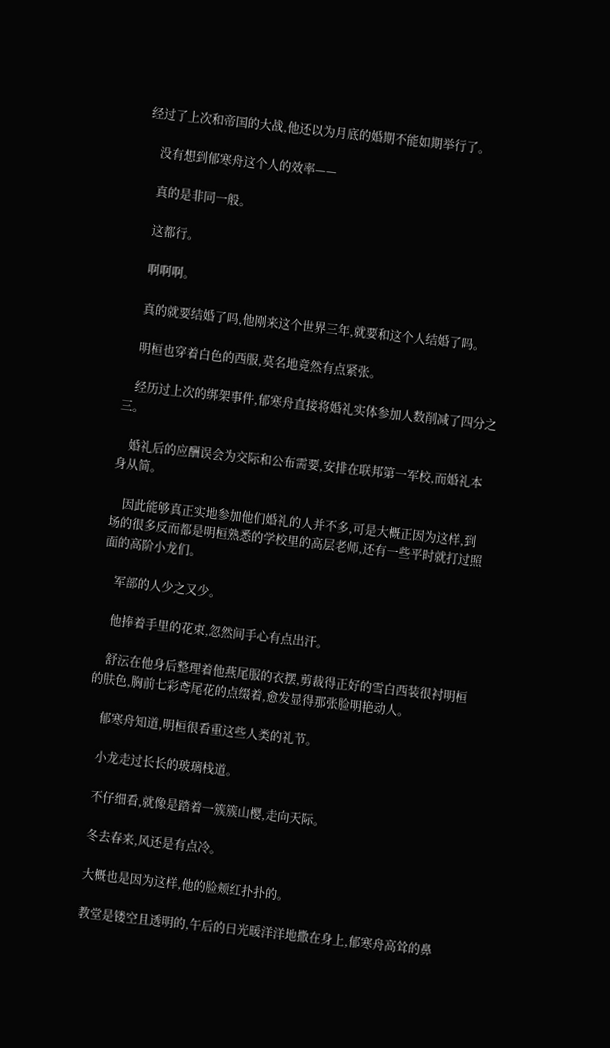经过了上次和帝国的大战,他还以为月底的婚期不能如期举行了。

    没有想到郁寒舟这个人的效率——

    真的是非同一般。

    这都行。

    啊啊啊。

    真的就要结婚了吗,他刚来这个世界三年,就要和这个人结婚了吗。

    明桓也穿着白色的西服,莫名地竟然有点紧张。

    经历过上次的绑架事件,郁寒舟直接将婚礼实体参加人数削减了四分之三。

    婚礼后的应酬误会为交际和公布需要,安排在联邦第一军校,而婚礼本身从简。

    因此能够真正实地参加他们婚礼的人并不多,可是大概正因为这样,到场的很多反而都是明桓熟悉的学校里的高层老师,还有一些平时就打过照面的高阶小龙们。

    军部的人少之又少。

    他捧着手里的花束,忽然间手心有点出汗。

    舒沄在他身后整理着他燕尾服的衣摆,剪裁得正好的雪白西装很衬明桓的肤色,胸前七彩鸢尾花的点缀着,愈发显得那张脸明艳动人。

    郁寒舟知道,明桓很看重这些人类的礼节。

    小龙走过长长的玻璃栈道。

    不仔细看,就像是踏着一簇簇山樱,走向天际。

    冬去春来,风还是有点冷。

    大概也是因为这样,他的脸颊红扑扑的。

    教堂是镂空且透明的,午后的日光暖洋洋地撒在身上,郁寒舟高耸的鼻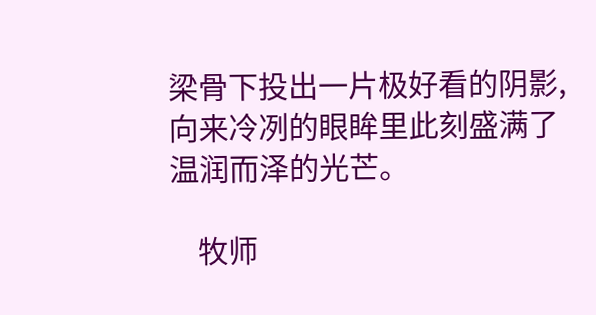梁骨下投出一片极好看的阴影,向来冷冽的眼眸里此刻盛满了温润而泽的光芒。

    牧师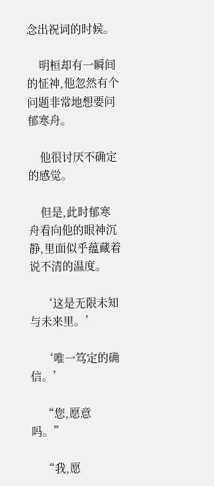念出祝词的时候。

    明桓却有一瞬间的怔神,他忽然有个问题非常地想要问郁寒舟。

    他很讨厌不确定的感觉。

    但是,此时郁寒舟看向他的眼神沉静,里面似乎蕴藏着说不清的温度。

    ‘这是无限未知与未来里。’

    ‘唯一笃定的确信。’

    “您,愿意吗。”

    “我,愿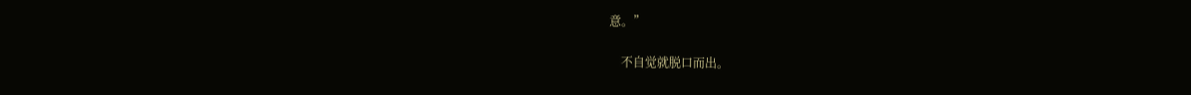意。”

    不自觉就脱口而出。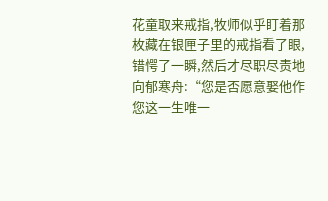花童取来戒指,牧师似乎盯着那枚藏在银匣子里的戒指看了眼,错愕了一瞬,然后才尽职尽责地向郁寒舟:“您是否愿意娶他作您这一生唯一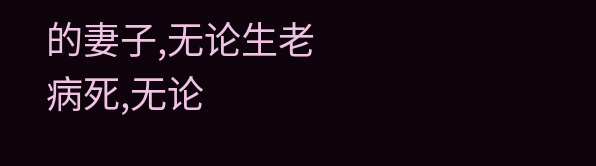的妻子,无论生老病死,无论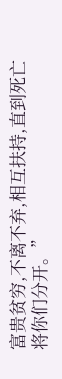富贵贫穷,不离不弃,相互扶持,直到死亡将你们分开。”